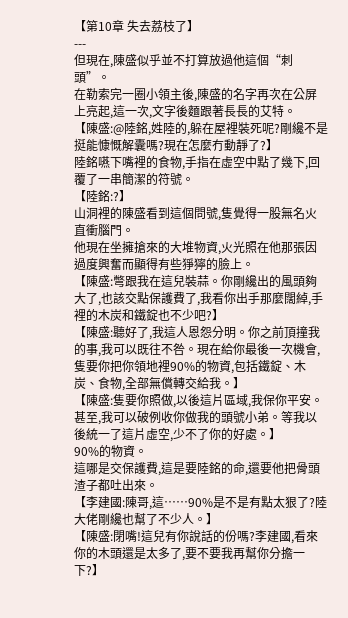【第10章 失去荔枝了】
---
但現在,陳盛似乎並不打算放過他這個“刺頭”。
在勒索完一圈小領主後,陳盛的名字再次在公屏上亮起,這一次,文字後麵跟著長長的艾特。
【陳盛:@陸銘,姓陸的,躲在屋裡裝死呢?剛纔不是挺能慷慨解囊嗎?現在怎麼冇動靜了?】
陸銘嚥下嘴裡的食物,手指在虛空中點了幾下,回覆了一串簡潔的符號。
【陸銘:?】
山洞裡的陳盛看到這個問號,隻覺得一股無名火直衝腦門。
他現在坐擁搶來的大堆物資,火光照在他那張因過度興奮而顯得有些猙獰的臉上。
【陳盛:彆跟我在這兒裝蒜。你剛纔出的風頭夠大了,也該交點保護費了,我看你出手那麼闊綽,手裡的木炭和鐵錠也不少吧?】
【陳盛:聽好了,我這人恩怨分明。你之前頂撞我的事,我可以既往不咎。現在給你最後一次機會,隻要你把你領地裡90%的物資,包括鐵錠、木炭、食物,全部無償轉交給我。】
【陳盛:隻要你照做,以後這片區域,我保你平安。甚至,我可以破例收你做我的頭號小弟。等我以後統一了這片虛空,少不了你的好處。】
90%的物資。
這哪是交保護費,這是要陸銘的命,還要他把骨頭渣子都吐出來。
【李建國:陳哥,這……90%是不是有點太狠了?陸大佬剛纔也幫了不少人。】
【陳盛:閉嘴!這兒有你說話的份嗎?李建國,看來你的木頭還是太多了,要不要我再幫你分擔一下?】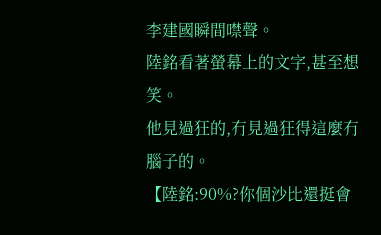李建國瞬間噤聲。
陸銘看著螢幕上的文字,甚至想笑。
他見過狂的,冇見過狂得這麼冇腦子的。
【陸銘:90%?你個沙比還挺會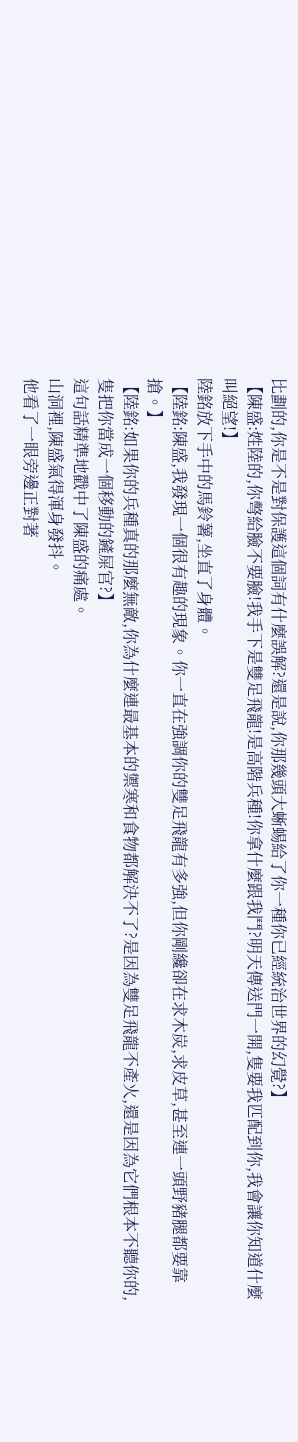比劃的,你是不是對保護這個詞有什麼誤解?還是說,你那幾頭大蜥蜴給了你一種你已經統治世界的幻覺?】
【陳盛:姓陸的,你彆給臉不要臉!我手下是雙足飛龍!是高階兵種!你拿什麼跟我鬥?明天傳送門一開,隻要我匹配到你,我會讓你知道什麼叫絕望!】
陸銘放下手中的馬鈴薯,坐直了身體。
【陸銘:陳盛,我發現一個很有趣的現象。你一直在強調你的雙足飛龍有多強,但你剛纔卻在求木炭,求皮草,甚至連一頭野豬腿都要靠搶。】
【陸銘:如果你的兵種真的那麼無敵,你為什麼連最基本的禦寒和食物都解決不了?是因為雙足飛龍不產火,還是因為它們根本不聽你的,隻把你當成一個移動的鏟屎官?】
這句話精準地戳中了陳盛的痛處。
山洞裡,陳盛氣得渾身發抖。
他看了一眼旁邊正對著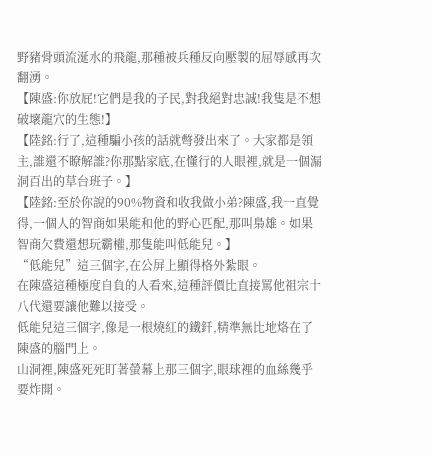野豬骨頭流涎水的飛龍,那種被兵種反向壓製的屈辱感再次翻湧。
【陳盛:你放屁!它們是我的子民,對我絕對忠誠!我隻是不想破壞龍穴的生態!】
【陸銘:行了,這種騙小孩的話就彆發出來了。大家都是領主,誰還不瞭解誰?你那點家底,在懂行的人眼裡,就是一個漏洞百出的草台班子。】
【陸銘:至於你說的90%物資和收我做小弟?陳盛,我一直覺得,一個人的智商如果能和他的野心匹配,那叫梟雄。如果智商欠費還想玩霸權,那隻能叫低能兒。】
“低能兒”這三個字,在公屏上顯得格外紮眼。
在陳盛這種極度自負的人看來,這種評價比直接罵他祖宗十八代還要讓他難以接受。
低能兒這三個字,像是一根燒紅的鐵釺,精準無比地烙在了陳盛的腦門上。
山洞裡,陳盛死死盯著螢幕上那三個字,眼球裡的血絲幾乎要炸開。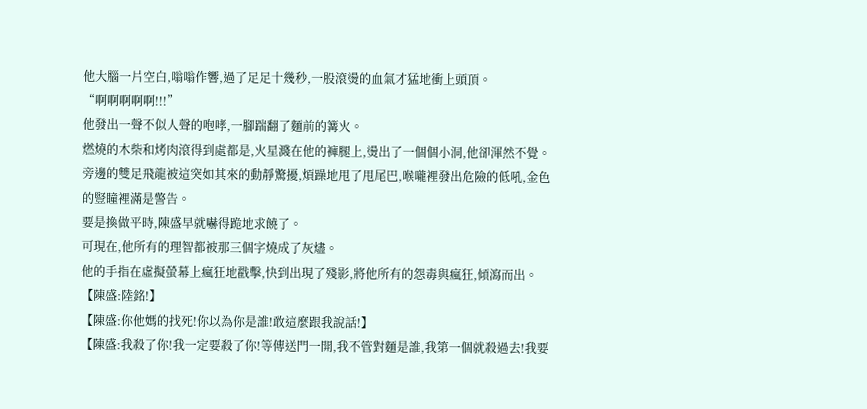他大腦一片空白,嗡嗡作響,過了足足十幾秒,一股滾燙的血氣才猛地衝上頭頂。
“啊啊啊啊啊!!!”
他發出一聲不似人聲的咆哮,一腳踹翻了麵前的篝火。
燃燒的木柴和烤肉滾得到處都是,火星濺在他的褲腿上,燙出了一個個小洞,他卻渾然不覺。
旁邊的雙足飛龍被這突如其來的動靜驚擾,煩躁地甩了甩尾巴,喉嚨裡發出危險的低吼,金色的豎瞳裡滿是警告。
要是換做平時,陳盛早就嚇得跪地求饒了。
可現在,他所有的理智都被那三個字燒成了灰燼。
他的手指在虛擬螢幕上瘋狂地戳擊,快到出現了殘影,將他所有的怨毒與瘋狂,傾瀉而出。
【陳盛:陸銘!】
【陳盛:你他媽的找死!你以為你是誰!敢這麼跟我說話!】
【陳盛:我殺了你!我一定要殺了你!等傳送門一開,我不管對麵是誰,我第一個就殺過去!我要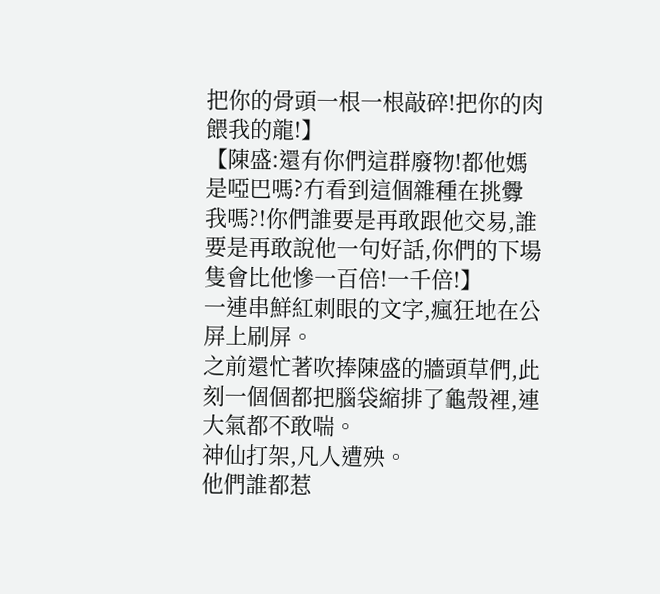把你的骨頭一根一根敲碎!把你的肉餵我的龍!】
【陳盛:還有你們這群廢物!都他媽是啞巴嗎?冇看到這個雜種在挑釁我嗎?!你們誰要是再敢跟他交易,誰要是再敢說他一句好話,你們的下場隻會比他慘一百倍!一千倍!】
一連串鮮紅刺眼的文字,瘋狂地在公屏上刷屏。
之前還忙著吹捧陳盛的牆頭草們,此刻一個個都把腦袋縮排了龜殼裡,連大氣都不敢喘。
神仙打架,凡人遭殃。
他們誰都惹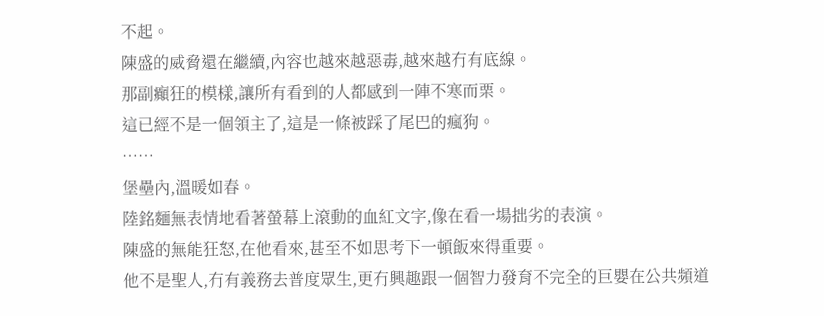不起。
陳盛的威脅還在繼續,內容也越來越惡毒,越來越冇有底線。
那副癲狂的模樣,讓所有看到的人都感到一陣不寒而栗。
這已經不是一個領主了,這是一條被踩了尾巴的瘋狗。
……
堡壘內,溫暖如春。
陸銘麵無表情地看著螢幕上滾動的血紅文字,像在看一場拙劣的表演。
陳盛的無能狂怒,在他看來,甚至不如思考下一頓飯來得重要。
他不是聖人,冇有義務去普度眾生,更冇興趣跟一個智力發育不完全的巨嬰在公共頻道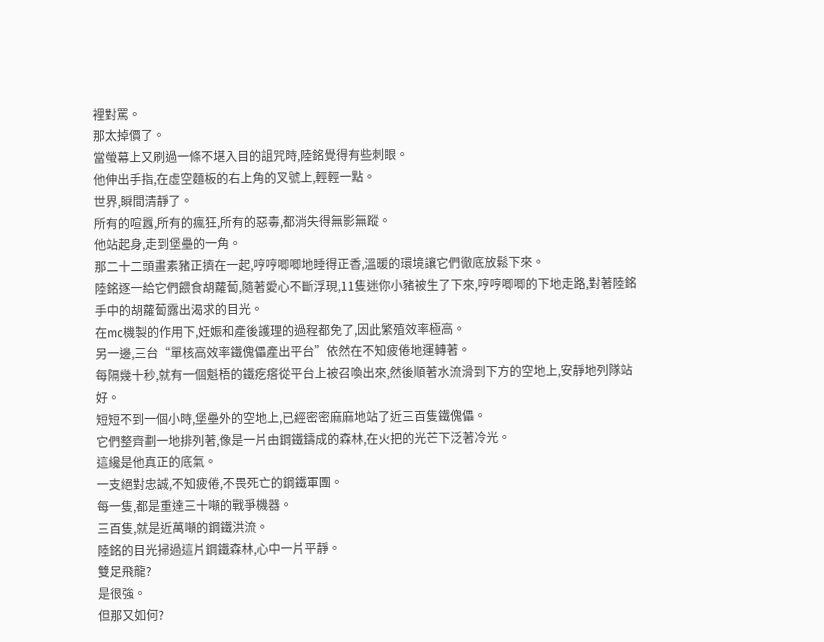裡對罵。
那太掉價了。
當螢幕上又刷過一條不堪入目的詛咒時,陸銘覺得有些刺眼。
他伸出手指,在虛空麵板的右上角的叉號上,輕輕一點。
世界,瞬間清靜了。
所有的喧囂,所有的瘋狂,所有的惡毒,都消失得無影無蹤。
他站起身,走到堡壘的一角。
那二十二頭畫素豬正擠在一起,哼哼唧唧地睡得正香,溫暖的環境讓它們徹底放鬆下來。
陸銘逐一給它們餵食胡蘿蔔,隨著愛心不斷浮現,11隻迷你小豬被生了下來,哼哼唧唧的下地走路,對著陸銘手中的胡蘿蔔露出渴求的目光。
在mc機製的作用下,妊娠和產後護理的過程都免了,因此繁殖效率極高。
另一邊,三台“單核高效率鐵傀儡產出平台”依然在不知疲倦地運轉著。
每隔幾十秒,就有一個魁梧的鐵疙瘩從平台上被召喚出來,然後順著水流滑到下方的空地上,安靜地列隊站好。
短短不到一個小時,堡壘外的空地上,已經密密麻麻地站了近三百隻鐵傀儡。
它們整齊劃一地排列著,像是一片由鋼鐵鑄成的森林,在火把的光芒下泛著冷光。
這纔是他真正的底氣。
一支絕對忠誠,不知疲倦,不畏死亡的鋼鐵軍團。
每一隻,都是重達三十噸的戰爭機器。
三百隻,就是近萬噸的鋼鐵洪流。
陸銘的目光掃過這片鋼鐵森林,心中一片平靜。
雙足飛龍?
是很強。
但那又如何?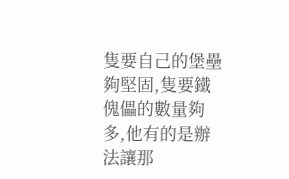隻要自己的堡壘夠堅固,隻要鐵傀儡的數量夠多,他有的是辦法讓那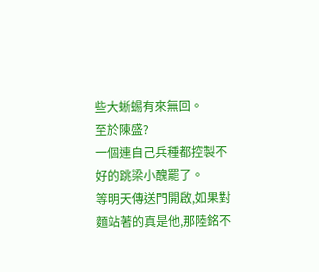些大蜥蜴有來無回。
至於陳盛?
一個連自己兵種都控製不好的跳梁小醜罷了。
等明天傳送門開啟,如果對麵站著的真是他,那陸銘不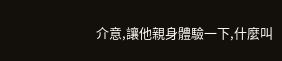介意,讓他親身體驗一下,什麼叫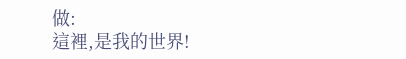做:
這裡,是我的世界!